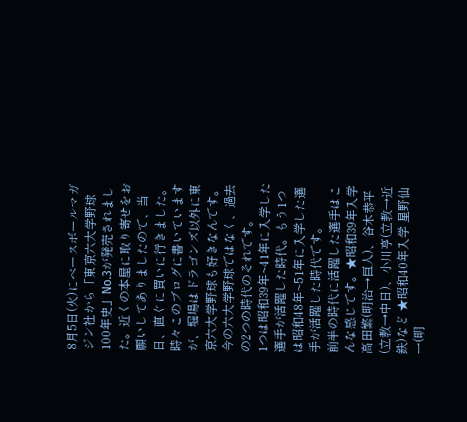8月5日(火)にベースボールマガジン社から「東京六大学野球 100年史」No.3が発売されました。近くの本屋に取り寄せをお願いしてありましたので、当日、直ぐに買いに行きました。
時々このブログに書いていますが、堀場はドラゴンズ以外に東京六大学野球も好きなんです。今の六大学野球ではなく、過去の2つの時代のそれです。
1つは昭和39年~41年に入学した選手が活躍した時代。もう1つは昭和48年~51年に入学した選手が活躍した時代です。
前半の時代に活躍した選手はこんな感じです。★昭和39年入学 高田繁(明治→巨人)、谷木恭平(立教→中日)、小川亨(立教→近鉄)など ★昭和40年入学 星野仙一(明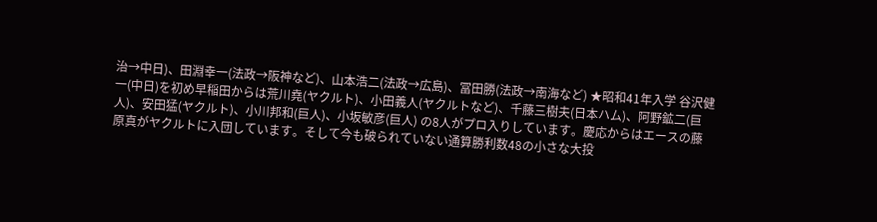治→中日)、田淵幸一(法政→阪神など)、山本浩二(法政→広島)、冨田勝(法政→南海など) ★昭和41年入学 谷沢健一(中日)を初め早稲田からは荒川堯(ヤクルト)、小田義人(ヤクルトなど)、千藤三樹夫(日本ハム)、阿野鉱二(巨人)、安田猛(ヤクルト)、小川邦和(巨人)、小坂敏彦(巨人) の8人がプロ入りしています。慶応からはエースの藤原真がヤクルトに入団しています。そして今も破られていない通算勝利数48の小さな大投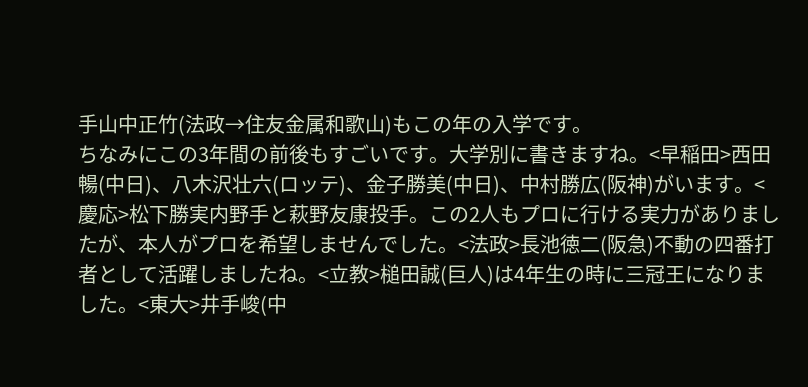手山中正竹(法政→住友金属和歌山)もこの年の入学です。
ちなみにこの3年間の前後もすごいです。大学別に書きますね。<早稲田>西田暢(中日)、八木沢壮六(ロッテ)、金子勝美(中日)、中村勝広(阪神)がいます。<慶応>松下勝実内野手と萩野友康投手。この2人もプロに行ける実力がありましたが、本人がプロを希望しませんでした。<法政>長池徳二(阪急)不動の四番打者として活躍しましたね。<立教>槌田誠(巨人)は4年生の時に三冠王になりました。<東大>井手峻(中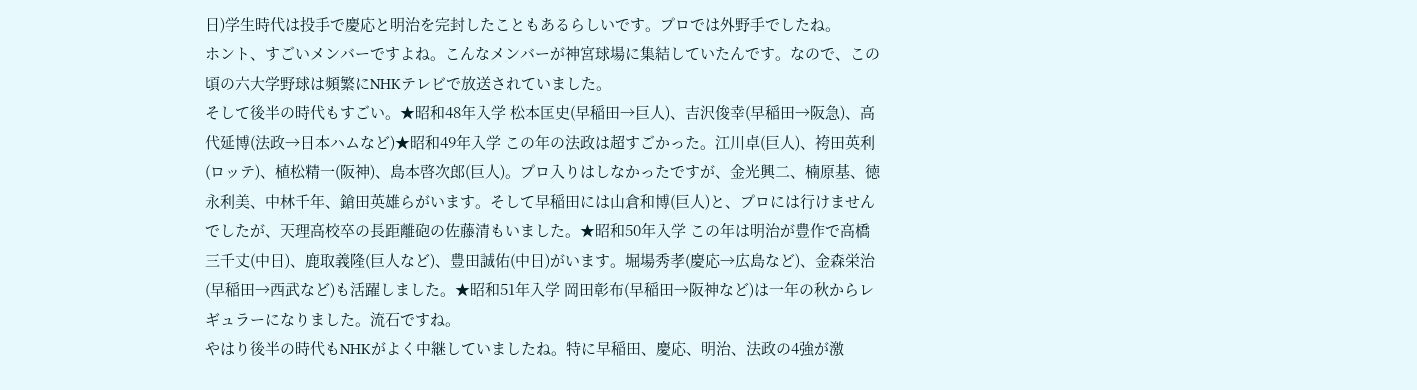日)学生時代は投手で慶応と明治を完封したこともあるらしいです。プロでは外野手でしたね。
ホント、すごいメンバーですよね。こんなメンバーが神宮球場に集結していたんです。なので、この頃の六大学野球は頻繁にNHKテレビで放送されていました。
そして後半の時代もすごい。★昭和48年入学 松本匡史(早稲田→巨人)、吉沢俊幸(早稲田→阪急)、高代延博(法政→日本ハムなど)★昭和49年入学 この年の法政は超すごかった。江川卓(巨人)、袴田英利(ロッテ)、植松精一(阪神)、島本啓次郎(巨人)。プロ入りはしなかったですが、金光興二、楠原基、徳永利美、中林千年、鎗田英雄らがいます。そして早稲田には山倉和博(巨人)と、プロには行けませんでしたが、天理高校卒の長距離砲の佐藤清もいました。★昭和50年入学 この年は明治が豊作で高橋三千丈(中日)、鹿取義隆(巨人など)、豊田誠佑(中日)がいます。堀場秀孝(慶応→広島など)、金森栄治(早稲田→西武など)も活躍しました。★昭和51年入学 岡田彰布(早稲田→阪神など)は一年の秋からレギュラーになりました。流石ですね。
やはり後半の時代もNHKがよく中継していましたね。特に早稲田、慶応、明治、法政の4強が激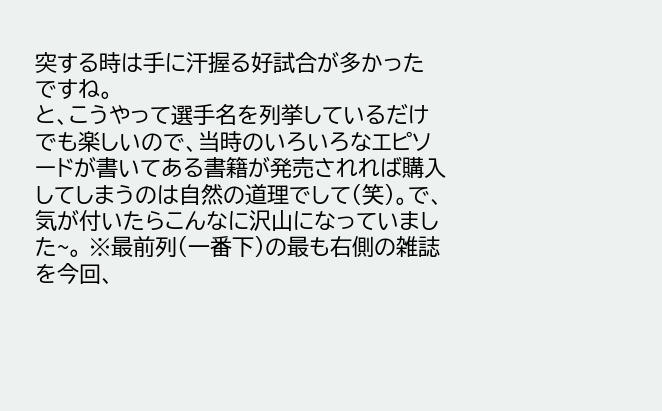突する時は手に汗握る好試合が多かったですね。
と、こうやって選手名を列挙しているだけでも楽しいので、当時のいろいろなエピソードが書いてある書籍が発売されれば購入してしまうのは自然の道理でして(笑)。で、気が付いたらこんなに沢山になっていました~。 ※最前列(一番下)の最も右側の雑誌を今回、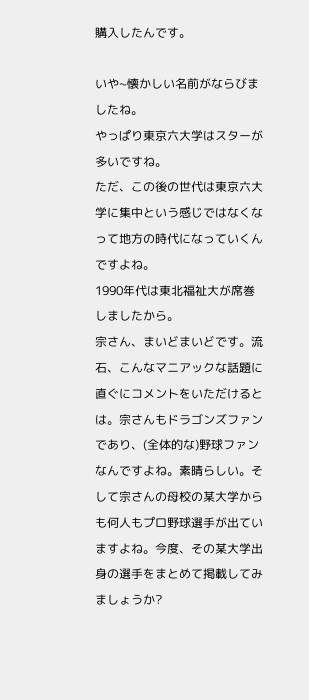購入したんです。

いや~懐かしい名前がならびましたね。
やっぱり東京六大学はスターが多いですね。
ただ、この後の世代は東京六大学に集中という感じではなくなって地方の時代になっていくんですよね。
1990年代は東北福祉大が席巻しましたから。
宗さん、まいどまいどです。流石、こんなマニアックな話題に直ぐにコメントをいただけるとは。宗さんもドラゴンズファンであり、(全体的な)野球ファンなんですよね。素晴らしい。そして宗さんの母校の某大学からも何人もプロ野球選手が出ていますよね。今度、その某大学出身の選手をまとめて掲載してみましょうか?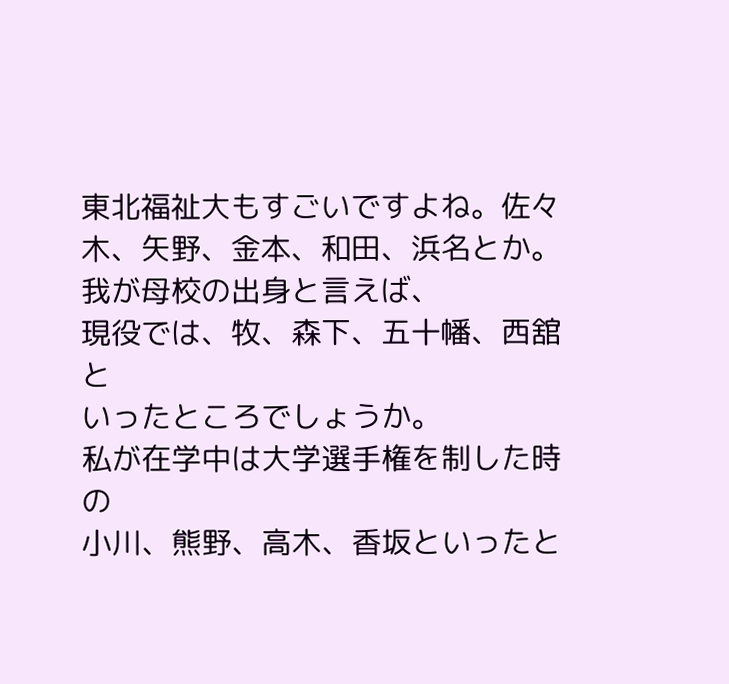東北福祉大もすごいですよね。佐々木、矢野、金本、和田、浜名とか。
我が母校の出身と言えば、
現役では、牧、森下、五十幡、西舘と
いったところでしょうか。
私が在学中は大学選手権を制した時の
小川、熊野、高木、香坂といったと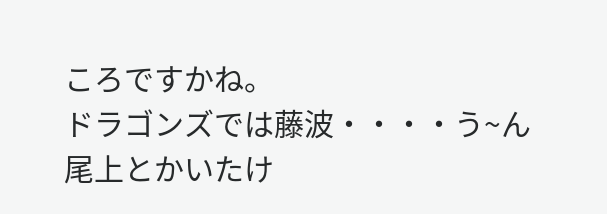ころですかね。
ドラゴンズでは藤波・・・・う~ん
尾上とかいたけ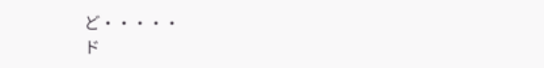ど・・・・・
ド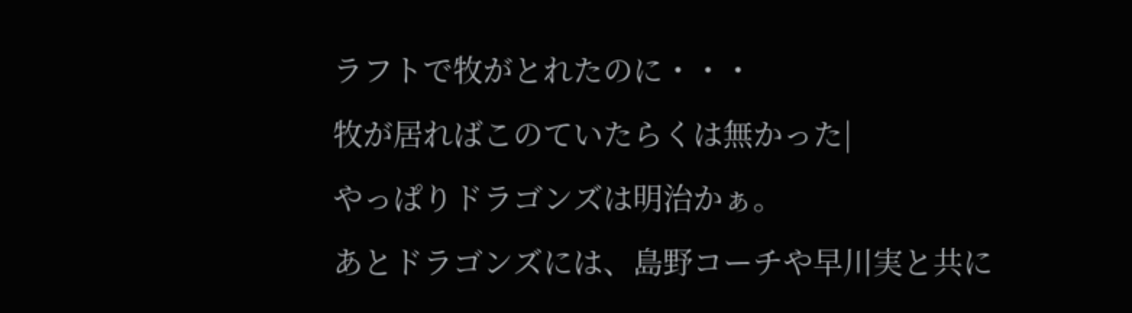ラフトで牧がとれたのに・・・
牧が居ればこのていたらくは無かった|
やっぱりドラゴンズは明治かぁ。
あとドラゴンズには、島野コーチや早川実と共に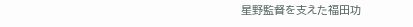星野監督を支えた福田功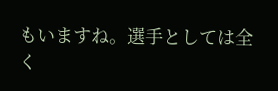もいますね。選手としては全く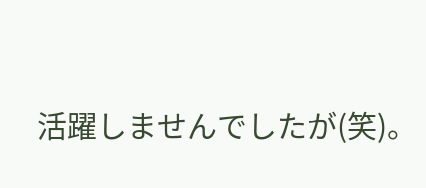活躍しませんでしたが(笑)。